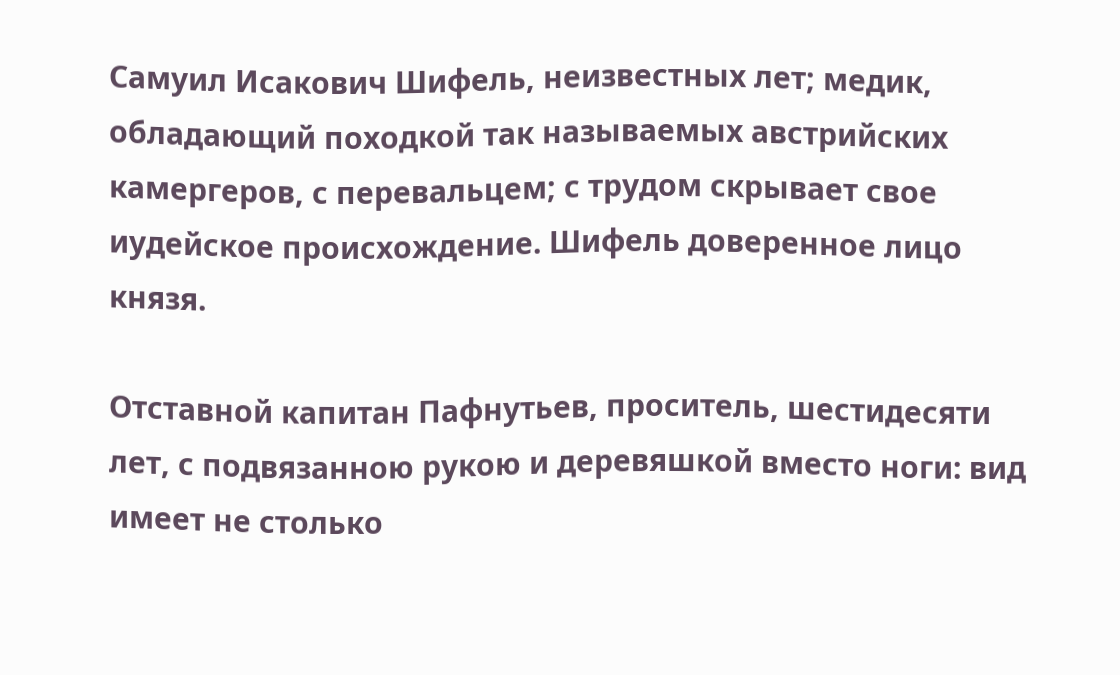Самуил Исакович Шифель, неизвестных лет; медик, обладающий походкой так называемых австрийских камергеров, с перевальцем; с трудом скрывает свое иудейское происхождение. Шифель доверенное лицо князя.

Отставной капитан Пафнутьев, проситель, шестидесяти лет, с подвязанною рукою и деревяшкой вместо ноги: вид имеет не столько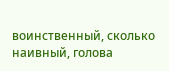воинственный, сколько наивный, голова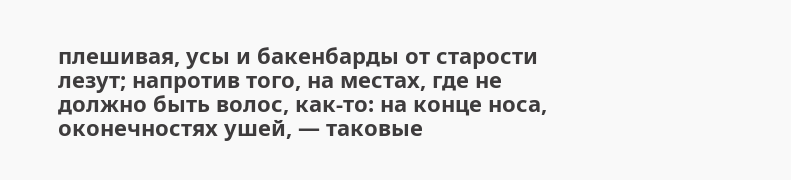плешивая, усы и бакенбарды от старости лезут; напротив того, на местах, где не должно быть волос, как-то: на конце носа, оконечностях ушей, — таковые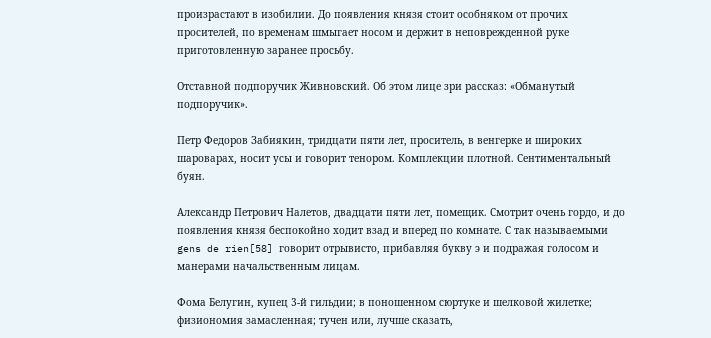произрастают в изобилии. До появления князя стоит особняком от прочих просителей, по временам шмыгает носом и держит в неповрежденной руке приготовленную заранее просьбу.

Отставной подпоручик Живновский. Об этом лице зри рассказ: «Обманутый подпоручик».

Петр Федоров Забиякин, тридцати пяти лет, проситель, в венгерке и широких шароварах, носит усы и говорит тенором. Комплекции плотной. Сентиментальный буян.

Александр Петрович Налетов, двадцати пяти лет, помещик. Смотрит очень гордо, и до появления князя беспокойно ходит взад и вперед по комнате. С так называемыми gens de rien[58] говорит отрывисто, прибавляя букву э и подражая голосом и манерами начальственным лицам.

Фома Белугин, купец 3-й гильдии; в поношенном сюртуке и шелковой жилетке; физиономия замасленная; тучен или, лучше сказать,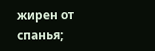жирен от спанья;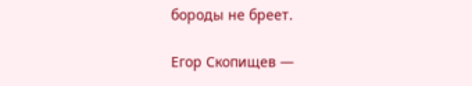бороды не бреет.

Егор Скопищев —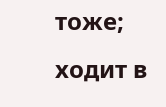тоже; ходит в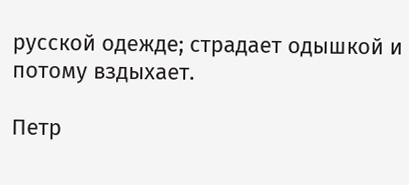русской одежде; страдает одышкой и потому вздыхает.

Петр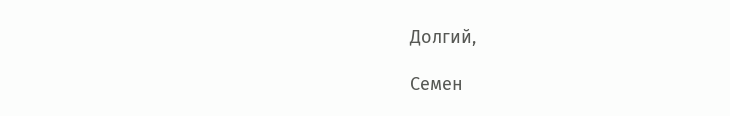Долгий,

Семен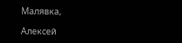Малявка,

Алексей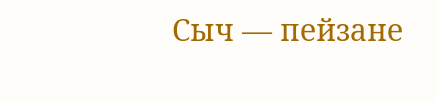Сыч — пейзане